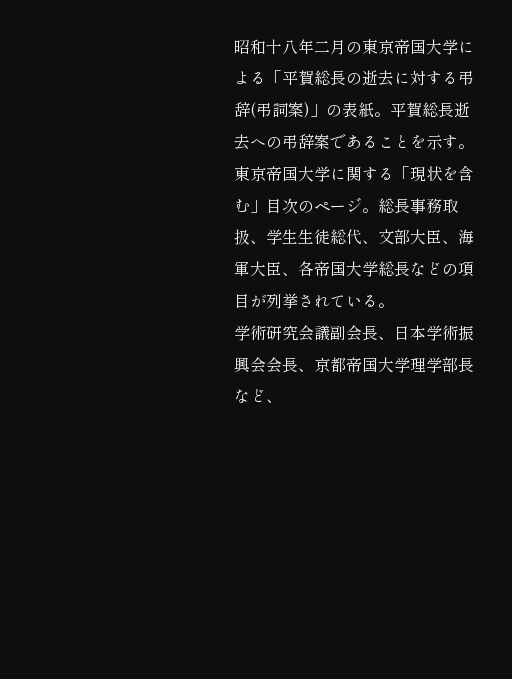昭和十八年二月の東京帝国大学による「平賀総長の逝去に対する弔辞(弔詞案)」の表紙。平賀総長逝去への弔辞案であることを示す。
東京帝国大学に関する「現状を含む」目次のページ。総長事務取扱、学生生徒総代、文部大臣、海軍大臣、各帝国大学総長などの項目が列挙されている。
学術研究会議副会長、日本学術振興会会長、京都帝国大学理学部長など、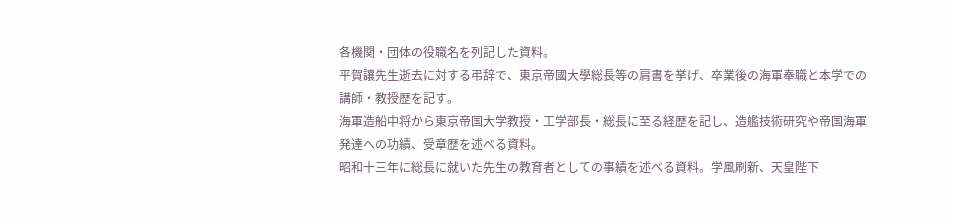各機関・団体の役職名を列記した資料。
平賀讓先生逝去に対する弔辞で、東京帝國大學総長等の肩書を挙げ、卒業後の海軍奉職と本学での講師・教授歴を記す。
海軍造船中将から東京帝国大学教授・工学部長・総長に至る経歴を記し、造艦技術研究や帝国海軍発達への功績、受章歴を述べる資料。
昭和十三年に総長に就いた先生の教育者としての事績を述べる資料。学風刷新、天皇陛下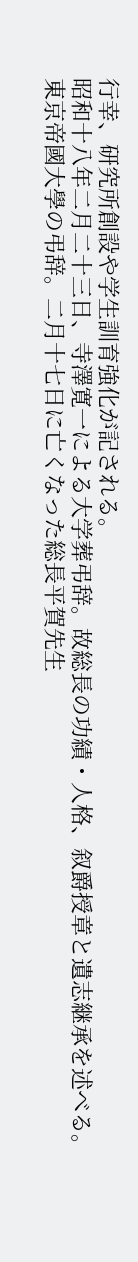行幸、研究所創設や学生訓育強化が記される。
昭和十八年二月二十三日、寺澤寛一による大学葬弔辞。故総長の功績・人格、叙爵授章と遺志継承を述べる。
東京帝國大學の弔辞。二月十七日に亡くなった総長平賀先生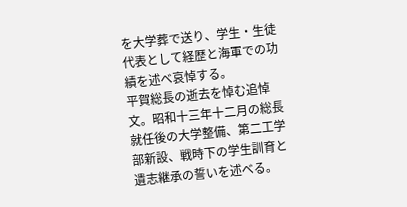を大学葬で送り、学生・生徒代表として経歴と海軍での功績を述べ哀悼する。
平賀総長の逝去を悼む追悼文。昭和十三年十二月の総長就任後の大学整備、第二工学部新設、戦時下の学生訓育と遺志継承の誓いを述べる。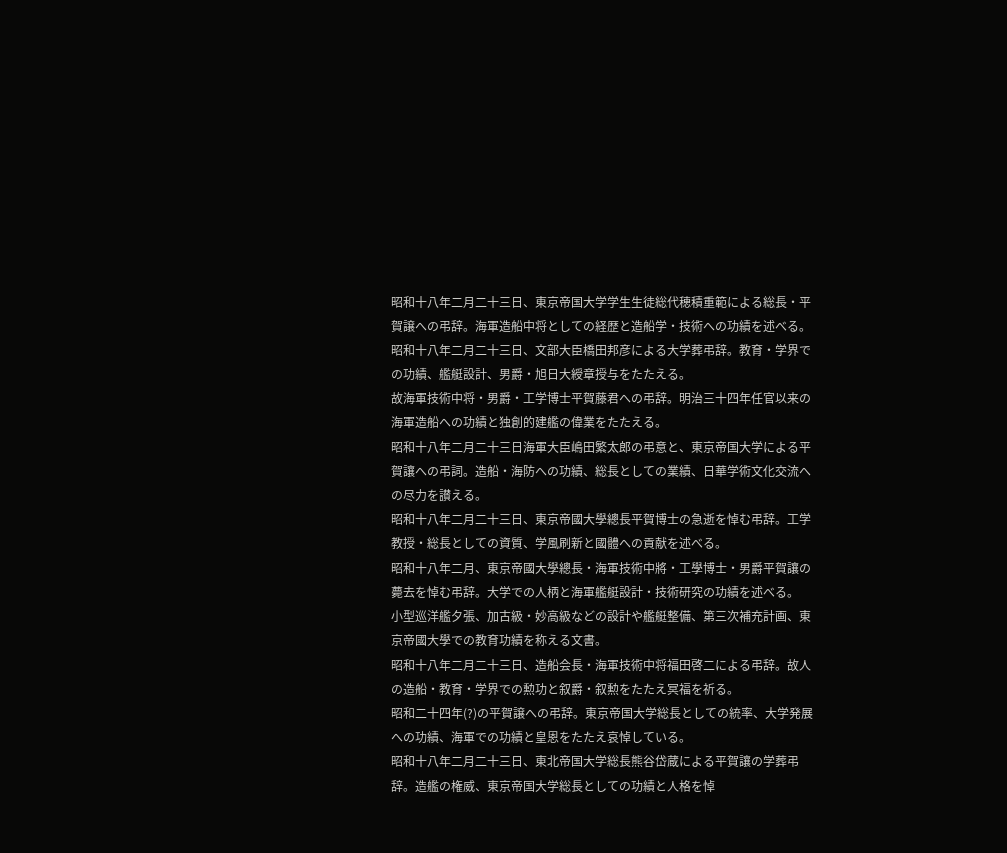昭和十八年二月二十三日、東京帝国大学学生生徒総代穂積重範による総長・平賀譲への弔辞。海軍造船中将としての経歴と造船学・技術への功績を述べる。
昭和十八年二月二十三日、文部大臣橋田邦彦による大学葬弔辞。教育・学界での功績、艦艇設計、男爵・旭日大綬章授与をたたえる。
故海軍技術中将・男爵・工学博士平賀藤君への弔辞。明治三十四年任官以来の海軍造船への功績と独創的建艦の偉業をたたえる。
昭和十八年二月二十三日海軍大臣嶋田繁太郎の弔意と、東京帝国大学による平賀讓への弔詞。造船・海防への功績、総長としての業績、日華学術文化交流への尽力を讃える。
昭和十八年二月二十三日、東京帝國大學總長平賀博士の急逝を悼む弔辞。工学教授・総長としての資質、学風刷新と國體への貢献を述べる。
昭和十八年二月、東京帝國大學總長・海軍技術中將・工學博士・男爵平賀讓の薨去を悼む弔辞。大学での人柄と海軍艦艇設計・技術研究の功績を述べる。
小型巡洋艦夕張、加古級・妙高級などの設計や艦艇整備、第三次補充計画、東京帝國大學での教育功績を称える文書。
昭和十八年二月二十三日、造船会長・海軍技術中将福田啓二による弔辞。故人の造船・教育・学界での勲功と叙爵・叙勲をたたえ冥福を祈る。
昭和二十四年(?)の平賀譲への弔辞。東京帝国大学総長としての統率、大学発展への功績、海軍での功績と皇恩をたたえ哀悼している。
昭和十八年二月二十三日、東北帝国大学総長熊谷岱蔵による平賀讓の学葬弔辞。造艦の権威、東京帝国大学総長としての功績と人格を悼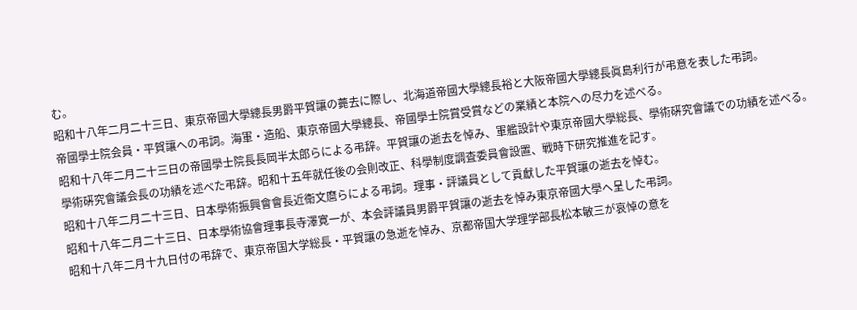む。
昭和十八年二月二十三日、東京帝國大學總長男爵平賀讓の薨去に際し、北海道帝國大學總長裕と大阪帝國大學總長眞島利行が弔意を表した弔詞。
帝國學士院会員・平賀讓への弔詞。海軍・造船、東京帝國大學總長、帝國學士院賞受賞などの業績と本院への尽力を述べる。
昭和十八年二月二十三日の帝國學士院長長岡半太郎らによる弔辞。平賀讓の逝去を悼み、軍艦設計や東京帝國大學総長、學術硏究會議での功績を述べる。
學術硏究會議会長の功績を述べた弔辞。昭和十五年就任後の会則改正、科學制度調査委員會設置、戦時下研究推進を記す。
昭和十八年二月二十三日、日本學術振興會會長近衞文麿らによる弔詞。理事・評議員として貢獻した平賀讓の逝去を悼む。
昭和十八年二月二十三日、日本學術協會理事長寺澤寛一が、本会評議員男爵平賀讓の逝去を悼み東京帝國大學へ呈した弔詞。
昭和十八年二月十九日付の弔辞で、東京帝国大学総長・平賀讓の急逝を悼み、京都帝国大学理学部長松本敏三が哀悼の意を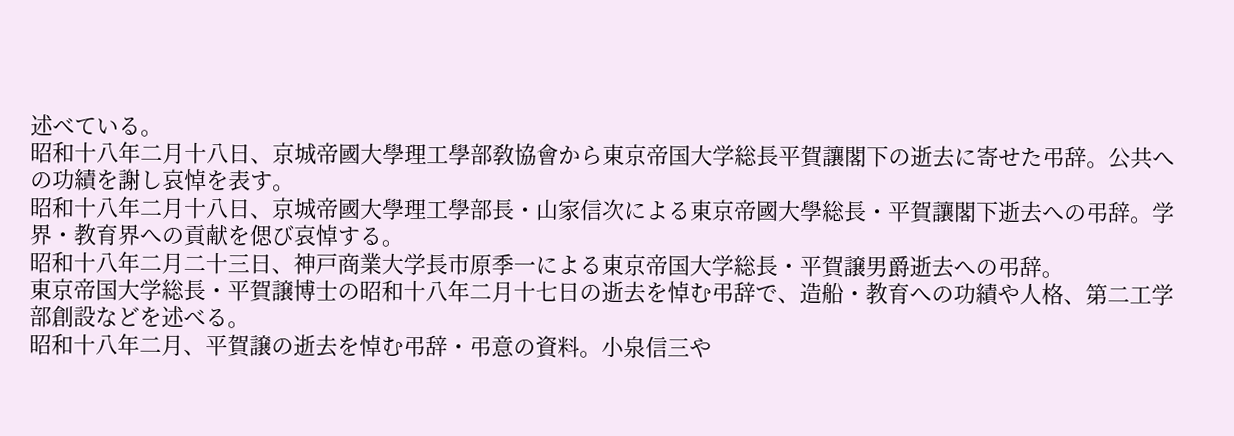述べている。
昭和十八年二月十八日、京城帝國大學理工學部敎協會から東京帝国大学総長平賀讓閣下の逝去に寄せた弔辞。公共への功績を謝し哀悼を表す。
昭和十八年二月十八日、京城帝國大學理工學部長・山家信次による東京帝國大學総長・平賀讓閣下逝去への弔辞。学界・教育界への貢献を偲び哀悼する。
昭和十八年二月二十三日、神戸商業大学長市原季一による東京帝国大学総長・平賀譲男爵逝去への弔辞。
東京帝国大学総長・平賀譲博士の昭和十八年二月十七日の逝去を悼む弔辞で、造船・教育への功績や人格、第二工学部創設などを述べる。
昭和十八年二月、平賀譲の逝去を悼む弔辞・弔意の資料。小泉信三や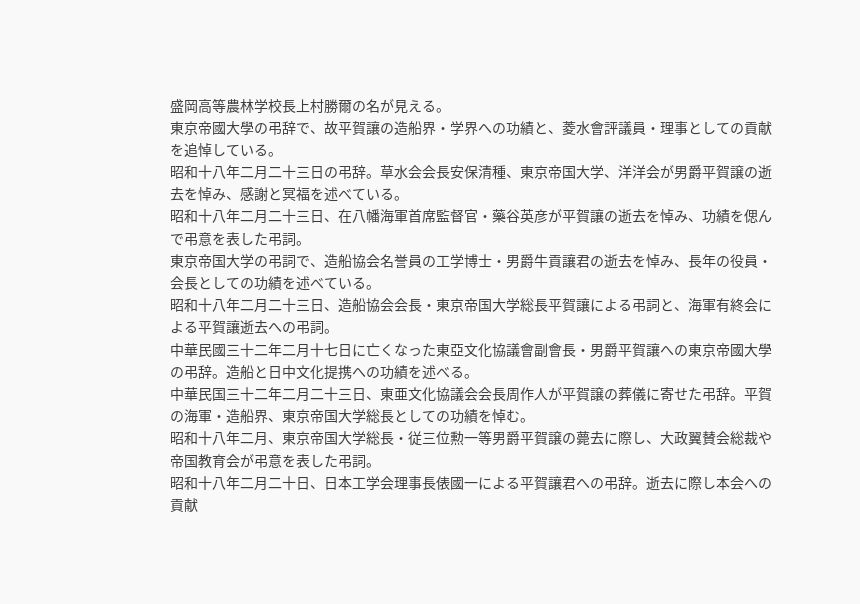盛岡高等農林学校長上村勝爾の名が見える。
東京帝國大學の弔辞で、故平賀讓の造船界・学界への功績と、菱水會評議員・理事としての貢献を追悼している。
昭和十八年二月二十三日の弔辞。草水会会長安保清種、東京帝国大学、洋洋会が男爵平賀譲の逝去を悼み、感謝と冥福を述べている。
昭和十八年二月二十三日、在八幡海軍首席監督官・藥谷英彦が平賀讓の逝去を悼み、功績を偲んで弔意を表した弔詞。
東京帝国大学の弔詞で、造船協会名誉員の工学博士・男爵牛貢讓君の逝去を悼み、長年の役員・会長としての功績を述べている。
昭和十八年二月二十三日、造船協会会長・東京帝国大学総長平賀讓による弔詞と、海軍有終会による平賀讓逝去への弔詞。
中華民國三十二年二月十七日に亡くなった東亞文化協議會副會長・男爵平賀讓への東京帝國大學の弔辞。造船と日中文化提携への功績を述べる。
中華民国三十二年二月二十三日、東亜文化協議会会長周作人が平賀譲の葬儀に寄せた弔辞。平賀の海軍・造船界、東京帝国大学総長としての功績を悼む。
昭和十八年二月、東京帝国大学総長・従三位勲一等男爵平賀譲の薨去に際し、大政翼賛会総裁や帝国教育会が弔意を表した弔詞。
昭和十八年二月二十日、日本工学会理事長俵國一による平賀讓君への弔辞。逝去に際し本会への貢献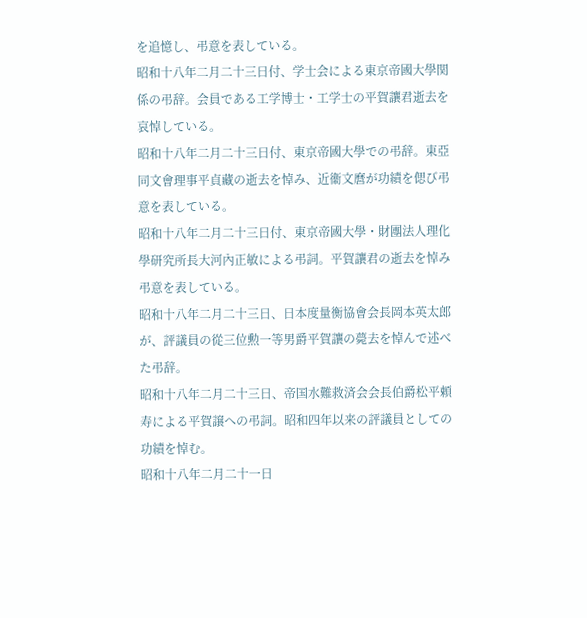を追憶し、弔意を表している。
昭和十八年二月二十三日付、学士会による東京帝國大學関係の弔辞。会員である工学博士・工学士の平賀讓君逝去を哀悼している。
昭和十八年二月二十三日付、東京帝國大學での弔辞。東亞同文會理事平貞藏の逝去を悼み、近衞文麿が功績を偲び弔意を表している。
昭和十八年二月二十三日付、東京帝國大學・財團法人理化學研究所長大河內正敏による弔詞。平賀讓君の逝去を悼み弔意を表している。
昭和十八年二月二十三日、日本度量衡協會会長岡本英太郎が、評議員の從三位勲一等男爵平賀讓の薨去を悼んで述べた弔辞。
昭和十八年二月二十三日、帝国水難救済会会長伯爵松平頼寿による平賀譲への弔詞。昭和四年以来の評議員としての功績を悼む。
昭和十八年二月二十一日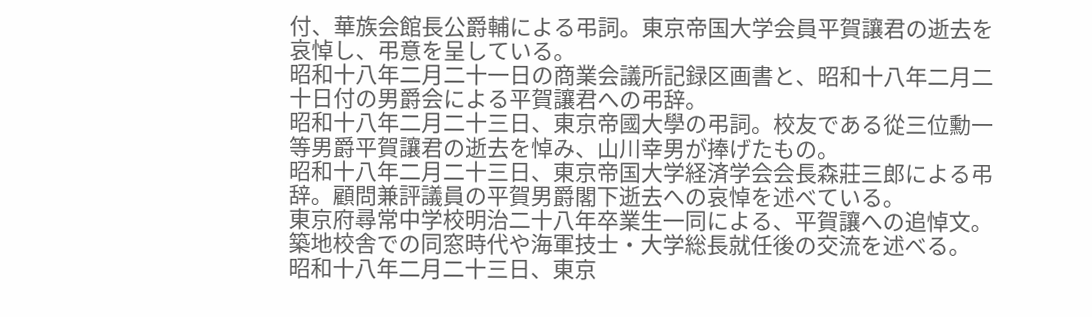付、華族会館長公爵輔による弔詞。東京帝国大学会員平賀讓君の逝去を哀悼し、弔意を呈している。
昭和十八年二月二十一日の商業会議所記録区画書と、昭和十八年二月二十日付の男爵会による平賀讓君への弔辞。
昭和十八年二月二十三日、東京帝國大學の弔詞。校友である從三位勳一等男爵平賀讓君の逝去を悼み、山川幸男が捧げたもの。
昭和十八年二月二十三日、東京帝国大学経済学会会長森莊三郎による弔辞。顧問兼評議員の平賀男爵閣下逝去への哀悼を述べている。
東京府尋常中学校明治二十八年卒業生一同による、平賀讓への追悼文。築地校舎での同窓時代や海軍技士・大学総長就任後の交流を述べる。
昭和十八年二月二十三日、東京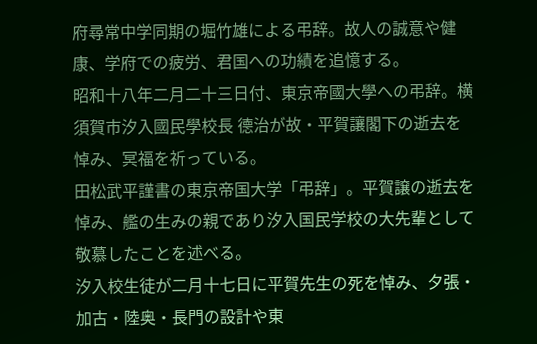府尋常中学同期の堀竹雄による弔辞。故人の誠意や健康、学府での疲労、君国への功績を追憶する。
昭和十八年二月二十三日付、東京帝國大學への弔辞。横須賀市汐入國民學校長 德治が故・平賀讓閣下の逝去を悼み、冥福を祈っている。
田松武平謹書の東京帝国大学「弔辞」。平賀譲の逝去を悼み、艦の生みの親であり汐入国民学校の大先輩として敬慕したことを述べる。
汐入校生徒が二月十七日に平賀先生の死を悼み、夕張・加古・陸奥・長門の設計や東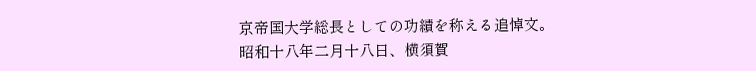京帝国大学総長としての功績を称える追悼文。
昭和十八年二月十八日、横須賀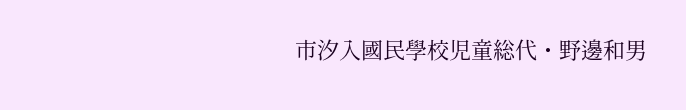市汐入國民學校児童総代・野邊和男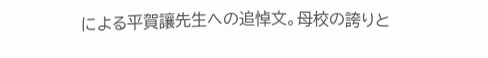による平賀讓先生への追悼文。母校の誇りと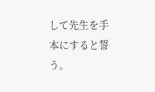して先生を手本にすると誓う。